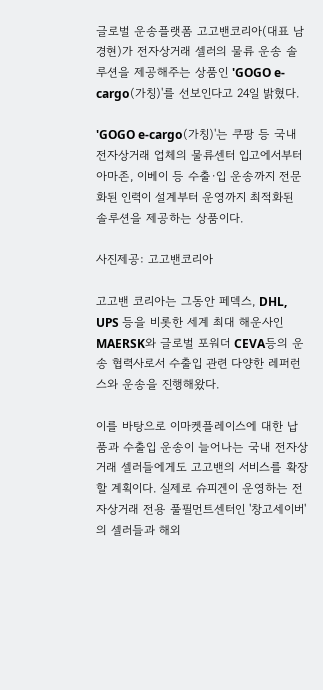글로벌 운송플랫폼 고고밴코리아(대표 남경현)가 전자상거래 셀러의 물류 운송 솔루션을 제공해주는 상품인 'GOGO e-cargo(가칭)'를 선보인다고 24일 밝혔다.

'GOGO e-cargo(가칭)'는 쿠팡 등 국내 전자상거래 업체의 물류센터 입고에서부터 아마존, 이베이 등 수출·입 운송까지 전문화된 인력이 설계부터 운영까지 최적화된 솔루션을 제공하는 상품이다.

사진제공: 고고밴코리아

고고밴 코리아는 그동안 페덱스, DHL, UPS 등을 비롯한 세계 최대 해운사인 MAERSK와 글로벌 포워더 CEVA등의 운송 협력사로서 수출입 관련 다양한 레퍼런스와 운송을 진행해왔다.

이를 바탕으로 이마켓플레이스에 대한 납품과 수출입 운송이 늘어나는 국내 전자상거래 셀러들에게도 고고밴의 서비스를 확장할 계획이다. 실제로 슈피겐이 운영하는 전자상거래 전용 풀필먼트센터인 '창고세이버'의 셀러들과 해외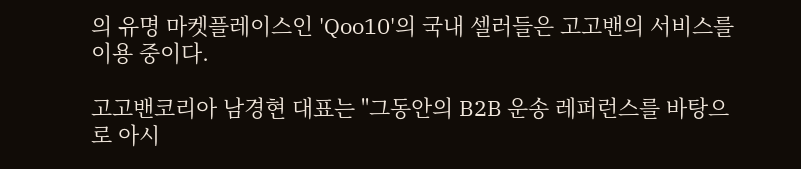의 유명 마켓플레이스인 'Qoo10'의 국내 셀러들은 고고밴의 서비스를 이용 중이다.

고고밴코리아 남경현 대표는 "그동안의 B2B 운송 레퍼런스를 바탕으로 아시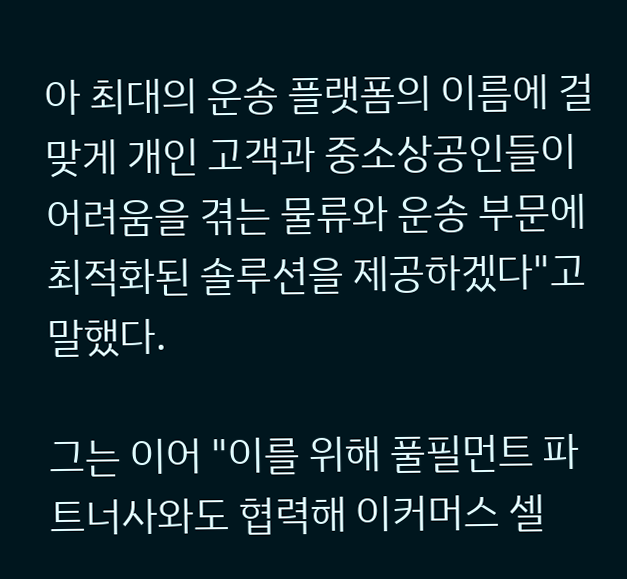아 최대의 운송 플랫폼의 이름에 걸맞게 개인 고객과 중소상공인들이 어려움을 겪는 물류와 운송 부문에 최적화된 솔루션을 제공하겠다"고 말했다.

그는 이어 "이를 위해 풀필먼트 파트너사와도 협력해 이커머스 셀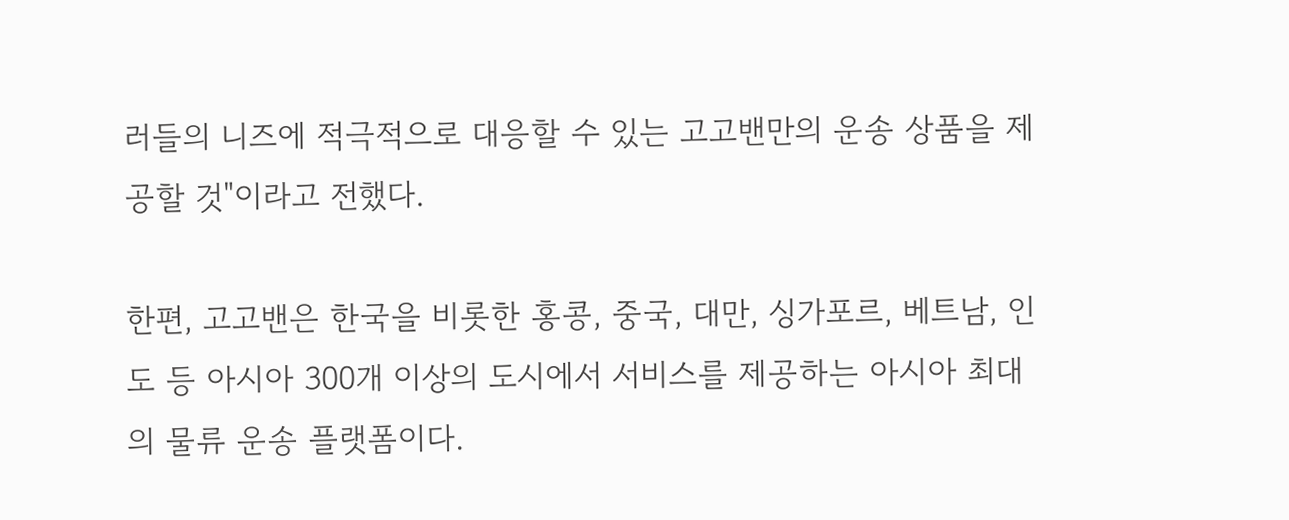러들의 니즈에 적극적으로 대응할 수 있는 고고밴만의 운송 상품을 제공할 것"이라고 전했다.

한편, 고고밴은 한국을 비롯한 홍콩, 중국, 대만, 싱가포르, 베트남, 인도 등 아시아 300개 이상의 도시에서 서비스를 제공하는 아시아 최대의 물류 운송 플랫폼이다.